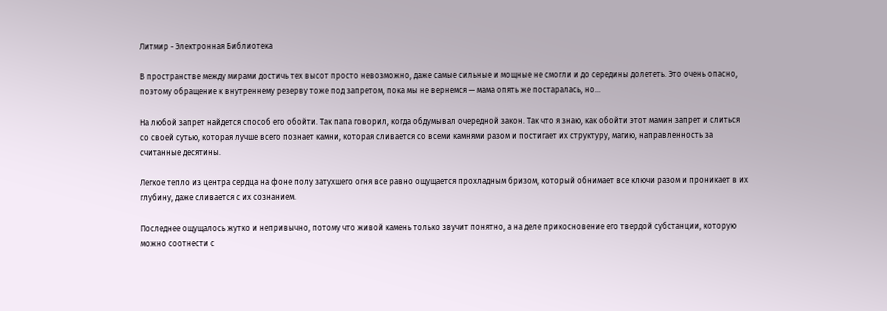Литмир - Электронная Библиотека

В пространстве между мирами достичь тех высот просто невозможно, даже самые сильные и мощные не смогли и до середины долететь. Это очень опасно, поэтому обращение к внутреннему резерву тоже под запретом, пока мы не вернемся — мама опять же постаралась, но…

На любой запрет найдется способ его обойти. Так папа говорил, когда обдумывал очередной закон. Так что я знаю, как обойти этот мамин запрет и слиться со своей сутью, которая лучше всего познает камни, которая сливается со всеми камнями разом и постигает их структуру, магию, направленность за считанные десятины.

Легкое тепло из центра сердца на фоне полу затухшего огня все равно ощущается прохладным бризом, который обнимает все ключи разом и проникает в их глубину, даже сливается с их сознанием.

Последнее ощущалось жутко и непривычно, потому что живой камень только звучит понятно, а на деле прикосновение его твердой субстанции, которую можно соотнести с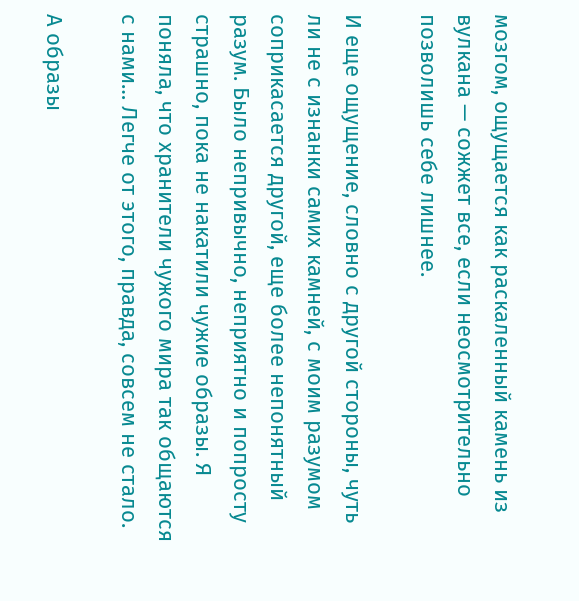мозгом, ощущается как раскаленный камень из вулкана — сожжет все, если неосмотрительно позволишь себе лишнее.

И еще ощущение, словно с другой стороны, чуть ли не с изнанки самих камней, с моим разумом соприкасается другой, еще более непонятный разум. Было непривычно, неприятно и попросту страшно, пока не накатили чужие образы. Я поняла, что хранители чужого мира так общаются с нами… Легче от этого, правда, совсем не стало.

А образы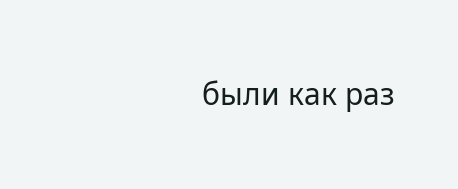были как раз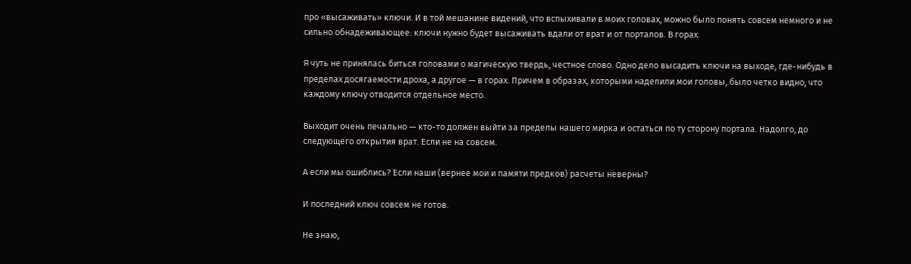про «высаживать» ключи. И в той мешанине видений, что вспыхивали в моих головах, можно было понять совсем немного и не сильно обнадеживающее: ключи нужно будет высаживать вдали от врат и от порталов. В горах.

Я чуть не принялась биться головами о магическую твердь, честное слово. Одно дело высадить ключи на выходе, где-нибудь в пределах досягаемости дроха, а другое — в горах. Причем в образах, которыми наделили мои головы, было четко видно, что каждому ключу отводится отдельное место.

Выходит очень печально — кто-то должен выйти за пределы нашего мирка и остаться по ту сторону портала. Надолго, до следующего открытия врат. Если не на совсем.

А если мы ошиблись? Если наши (вернее мои и памяти предков) расчеты неверны?

И последний ключ совсем не готов.

Не знаю,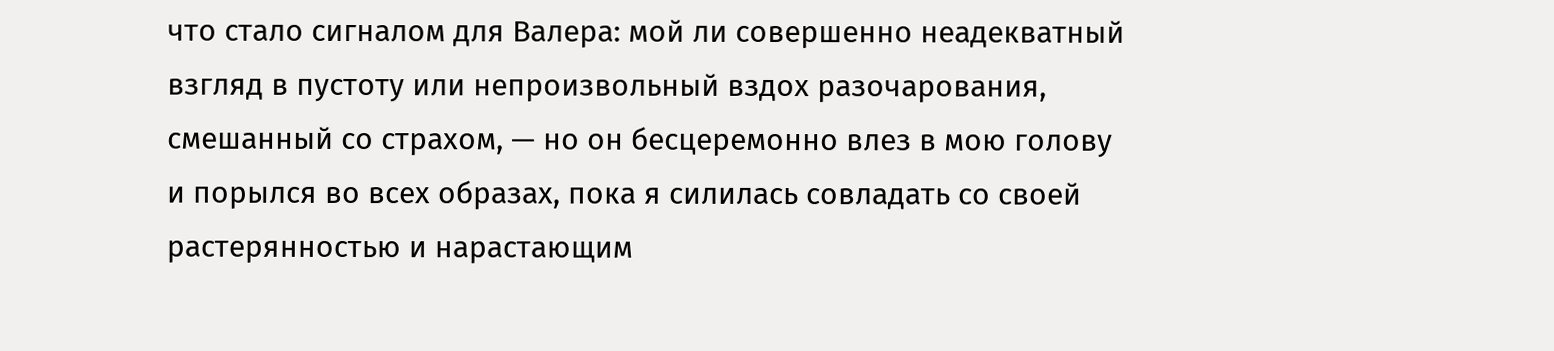что стало сигналом для Валера: мой ли совершенно неадекватный взгляд в пустоту или непроизвольный вздох разочарования, смешанный со страхом, — но он бесцеремонно влез в мою голову и порылся во всех образах, пока я силилась совладать со своей растерянностью и нарастающим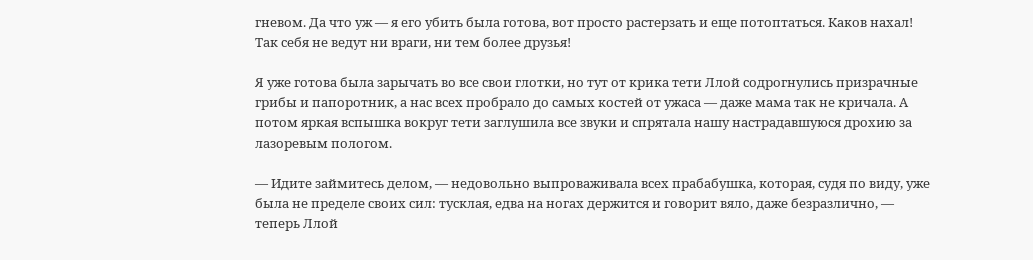гневом. Да что уж — я его убить была готова, вот просто растерзать и еще потоптаться. Каков нахал! Так себя не ведут ни враги, ни тем более друзья!

Я уже готова была зарычать во все свои глотки, но тут от крика тети Ллой содрогнулись призрачные грибы и папоротник, а нас всех пробрало до самых костей от ужаса — даже мама так не кричала. А потом яркая вспышка вокруг тети заглушила все звуки и спрятала нашу настрадавшуюся дрохию за лазоревым пологом.

— Идите займитесь делом, — недовольно выпроваживала всех прабабушка, которая, судя по виду, уже была не пределе своих сил: тусклая, едва на ногах держится и говорит вяло, даже безразлично, — теперь Ллой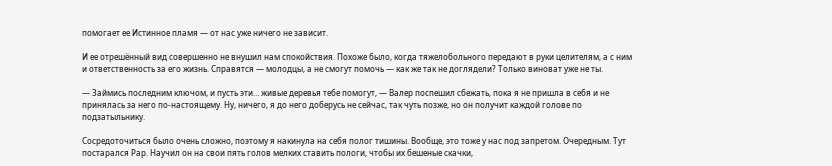помогает ее Истинное пламя — от нас уже ничего не зависит.

И ее отрешённый вид совершенно не внушил нам спокойствия. Похоже было, когда тяжелобольного передают в руки целителям, а с ним и ответственность за его жизнь. Справятся — молодцы, а не смогут помочь — как же так не доглядели? Только виноват уже не ты.

— Займись последним ключом, и пусть эти… живые деревья тебе помогут, — Валер поспешил сбежать, пока я не пришла в себя и не принялась за него по-настоящему. Ну, ничего, я до него доберусь не сейчас, так чуть позже, но он получит каждой голове по подзатыльнику.

Сосредоточиться было очень сложно, поэтому я накинула на себя полог тишины. Вообще, это тоже у нас под запретом. Очередным. Тут постарался Рар. Научил он на свои пять голов мелких ставить пологи, чтобы их бешеные скачки,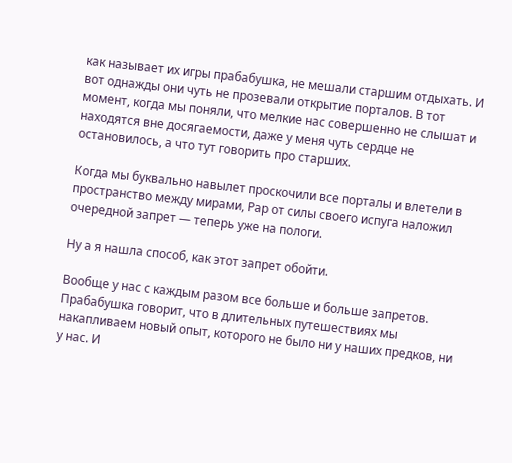как называет их игры прабабушка, не мешали старшим отдыхать. И вот однажды они чуть не прозевали открытие порталов. В тот момент, когда мы поняли, что мелкие нас совершенно не слышат и находятся вне досягаемости, даже у меня чуть сердце не остановилось, а что тут говорить про старших.

Когда мы буквально навылет проскочили все порталы и влетели в пространство между мирами, Рар от силы своего испуга наложил очередной запрет — теперь уже на пологи.

Ну а я нашла способ, как этот запрет обойти.

Вообще у нас с каждым разом все больше и больше запретов. Прабабушка говорит, что в длительных путешествиях мы накапливаем новый опыт, которого не было ни у наших предков, ни у нас. И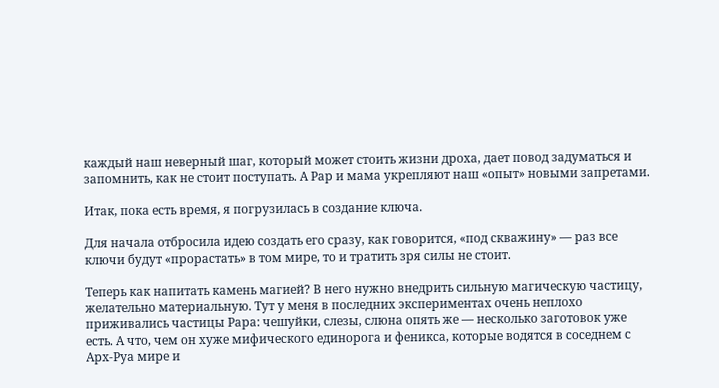каждый наш неверный шаг, который может стоить жизни дроха, дает повод задуматься и запомнить, как не стоит поступать. А Рар и мама укрепляют наш «опыт» новыми запретами.

Итак, пока есть время, я погрузилась в создание ключа.

Для начала отбросила идею создать его сразу, как говорится, «под скважину» — раз все ключи будут «прорастать» в том мире, то и тратить зря силы не стоит.

Теперь как напитать камень магией? В него нужно внедрить сильную магическую частицу, желательно материальную. Тут у меня в последних экспериментах очень неплохо приживались частицы Рара: чешуйки, слезы, слюна опять же — несколько заготовок уже есть. А что, чем он хуже мифического единорога и феникса, которые водятся в соседнем с Арх-Руа мире и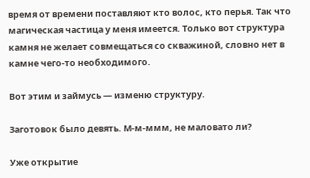время от времени поставляют кто волос, кто перья. Так что магическая частица у меня имеется. Только вот структура камня не желает совмещаться со скважиной, словно нет в камне чего-то необходимого.

Вот этим и займусь — изменю структуру.

Заготовок было девять. М-м-ммм, не маловато ли?

Уже открытие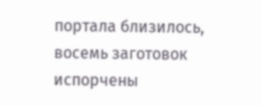портала близилось, восемь заготовок испорчены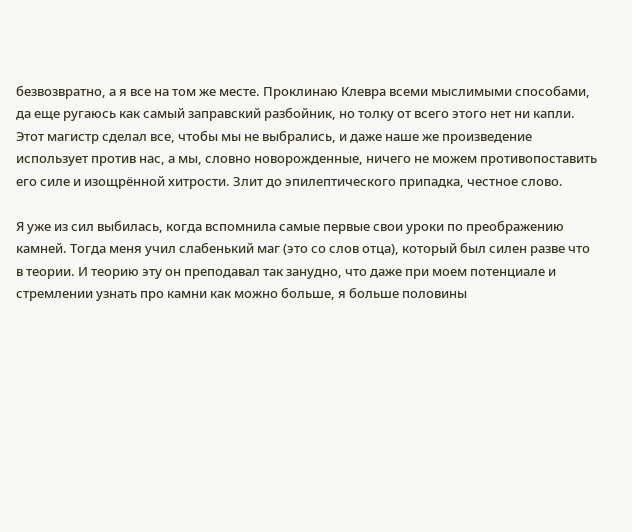безвозвратно, а я все на том же месте. Проклинаю Клевра всеми мыслимыми способами, да еще ругаюсь как самый заправский разбойник, но толку от всего этого нет ни капли. Этот магистр сделал все, чтобы мы не выбрались, и даже наше же произведение использует против нас, а мы, словно новорожденные, ничего не можем противопоставить его силе и изощрённой хитрости. Злит до эпилептического припадка, честное слово.

Я уже из сил выбилась, когда вспомнила самые первые свои уроки по преображению камней. Тогда меня учил слабенький маг (это со слов отца), который был силен разве что в теории. И теорию эту он преподавал так занудно, что даже при моем потенциале и стремлении узнать про камни как можно больше, я больше половины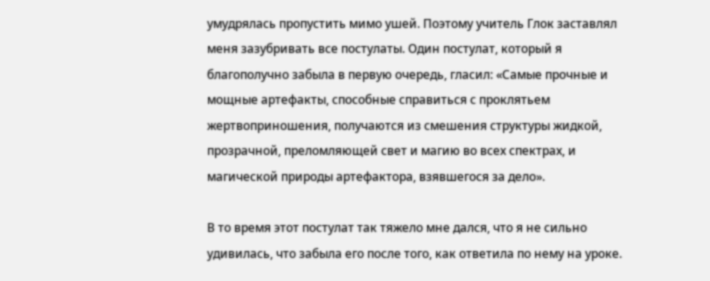умудрялась пропустить мимо ушей. Поэтому учитель Глок заставлял меня зазубривать все постулаты. Один постулат, который я благополучно забыла в первую очередь, гласил: «Самые прочные и мощные артефакты, способные справиться с проклятьем жертвоприношения, получаются из смешения структуры жидкой, прозрачной, преломляющей свет и магию во всех спектрах, и магической природы артефактора, взявшегося за дело».

В то время этот постулат так тяжело мне дался, что я не сильно удивилась, что забыла его после того, как ответила по нему на уроке.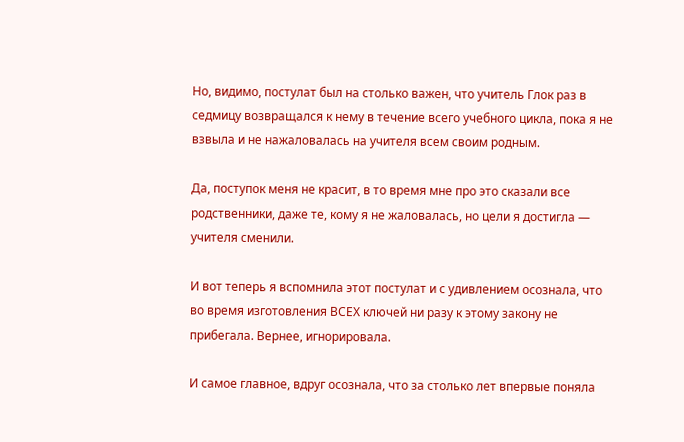Но, видимо, постулат был на столько важен, что учитель Глок раз в седмицу возвращался к нему в течение всего учебного цикла, пока я не взвыла и не нажаловалась на учителя всем своим родным.

Да, поступок меня не красит, в то время мне про это сказали все родственники, даже те, кому я не жаловалась, но цели я достигла — учителя сменили.

И вот теперь я вспомнила этот постулат и с удивлением осознала, что во время изготовления ВСЕХ ключей ни разу к этому закону не прибегала. Вернее, игнорировала.

И самое главное, вдруг осознала, что за столько лет впервые поняла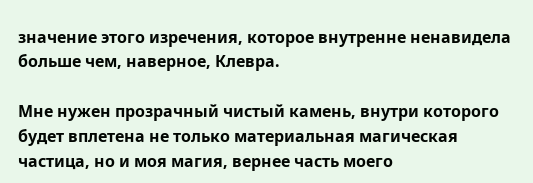значение этого изречения, которое внутренне ненавидела больше чем, наверное, Клевра.

Мне нужен прозрачный чистый камень, внутри которого будет вплетена не только материальная магическая частица, но и моя магия, вернее часть моего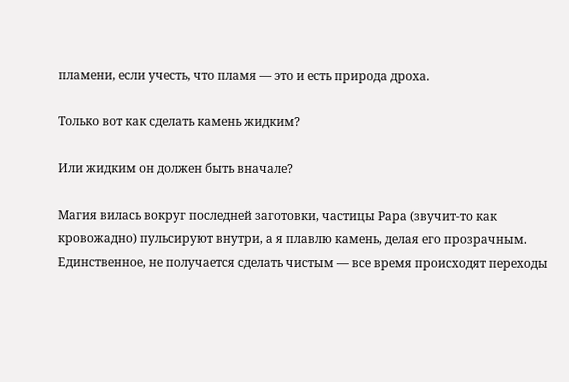пламени, если учесть, что пламя — это и есть природа дроха.

Только вот как сделать камень жидким?

Или жидким он должен быть вначале?

Магия вилась вокруг последней заготовки, частицы Рара (звучит-то как кровожадно) пульсируют внутри, а я плавлю камень, делая его прозрачным. Единственное, не получается сделать чистым — все время происходят переходы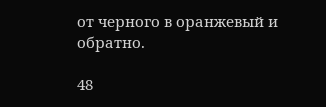от черного в оранжевый и обратно.

48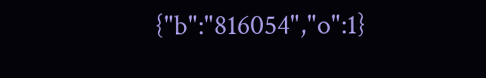{"b":"816054","o":1}